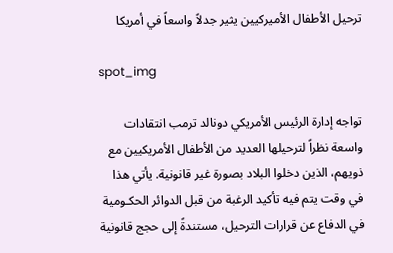ترحيل الأطفال الأميركيين يثير جدلاً واسعاً في أمريكا

spot_img

تواجه إدارة الرئيس الأمريكي دونالد ترمب انتقادات واسعة نظراً لترحيلها العديد من الأطفال الأمريكيين مع ذويهم، الذين دخلوا البلاد بصورة غير قانونية. يأتي هذا في وقت يتم فيه تأكيد الرغبة من قبل الدوائر الحكـومية في الدفاع عن قرارات الترحيل، مستندةً إلى حجج قانونية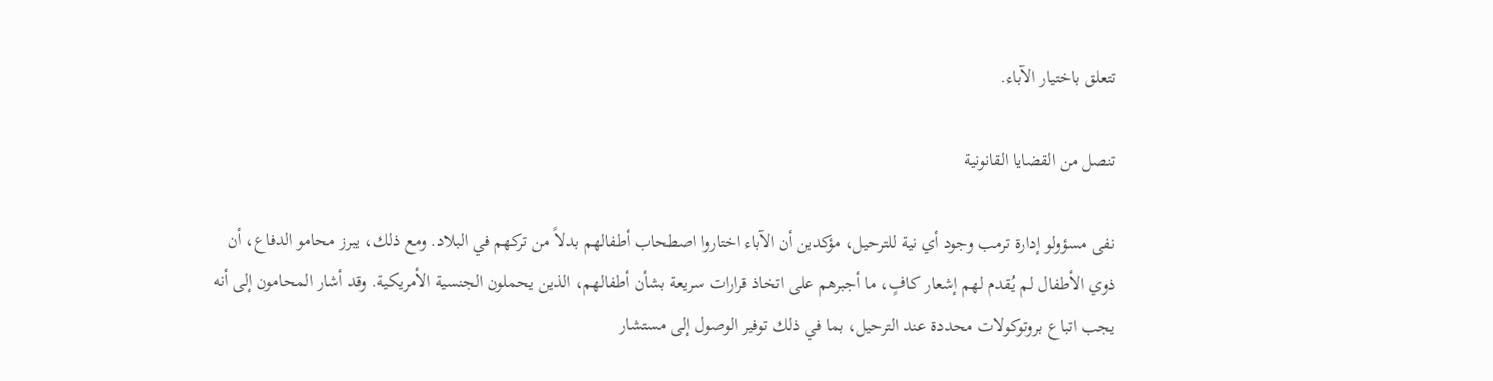تتعلق باختيار الآباء.

تنصل من القضايا القانونية

نفى مسؤولو إدارة ترمب وجود أي نية للترحيل، مؤكدين أن الآباء اختاروا اصطحاب أطفالهم بدلاً من تركهم في البلاد. ومع ذلك، يبرز محامو الدفاع، أن ذوي الأطفال لم يُقدم لهم إشعار كافٍ، ما أجبرهم على اتخاذ قرارات سريعة بشأن أطفالهم، الذين يحملون الجنسية الأمريكية. وقد أشار المحامون إلى أنه يجب اتباع بروتوكولات محددة عند الترحيل، بما في ذلك توفير الوصول إلى مستشار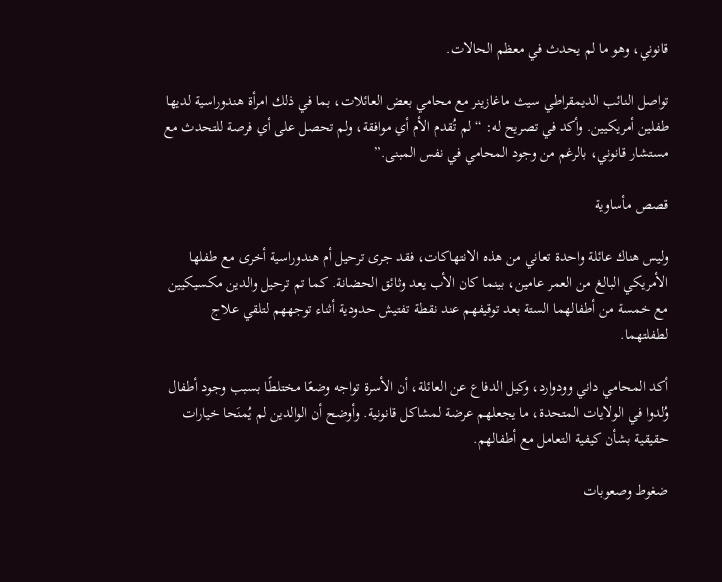قانوني، وهو ما لم يحدث في معظم الحالات.

تواصل النائب الديمقراطي سيث ماغازينر مع محامي بعض العائلات، بما في ذلك امرأة هندوراسية لديها طفلين أمريكيين. وأكد في تصريح له: “لم تُقدم الأم أي موافقة، ولم تحصل على أي فرصة للتحدث مع مستشار قانوني، بالرغم من وجود المحامي في نفس المبنى.”

قصص مأساوية

وليس هناك عائلة واحدة تعاني من هذه الانتهاكات، فقد جرى ترحيل أم هندوراسية أخرى مع طفلها الأمريكي البالغ من العمر عامين، بينما كان الأب يعد وثائق الحضانة. كما تم ترحيل والدين مكسيكيين مع خمسة من أطفالهما الستة بعد توقيفهم عند نقطة تفتيش حدودية أثناء توجههم لتلقي علاج لطفلتهما.

أكد المحامي داني وودوارد، وكيل الدفاع عن العائلة، أن الأسرة تواجه وضعًا مختلطًا بسبب وجود أطفال وُلدوا في الولايات المتحدة، ما يجعلهم عرضة لمشاكل قانونية. وأوضح أن الوالدين لم يُمنَحا خيارات حقيقية بشأن كيفية التعامل مع أطفالهم.

ضغوط وصعوبات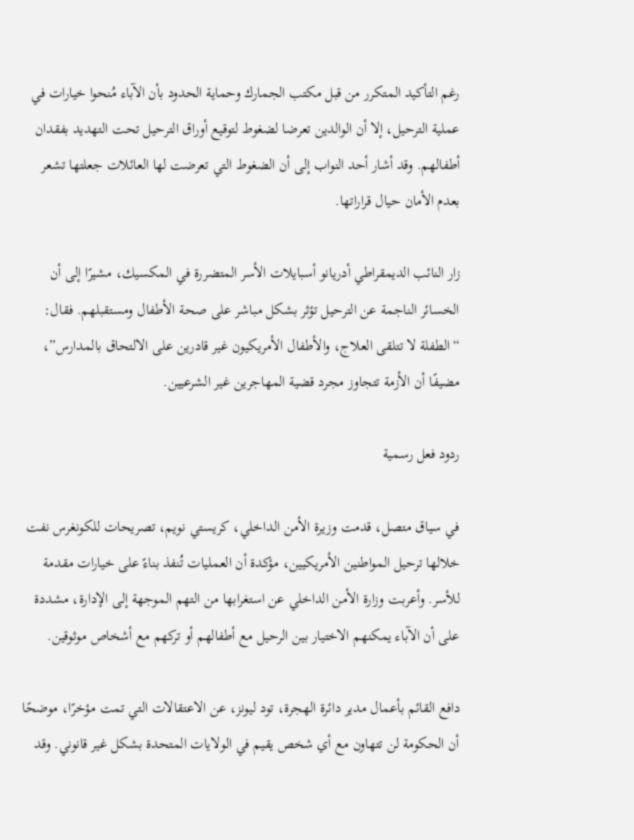رغم التأكيد المتكرر من قبل مكتب الجمارك وحماية الحدود بأن الآباء مُنحوا خيارات في عملية الترحيل، إلا أن الوالدين تعرضا لضغوط لتوقيع أوراق الترحيل تحت التهديد بفقدان أطفالهم. وقد أشار أحد النواب إلى أن الضغوط التي تعرضت لها العائلات جعلتها تشعر بعدم الأمان حيال قراراتها.

زار النائب الديمقراطي أدريانو أسبايلات الأسر المتضررة في المكسيك، مشيرًا إلى أن الخسائر الناجمة عن الترحيل تؤثر بشكل مباشر على صحة الأطفال ومستقبلهم. فقال: “الطفلة لا تتلقى العلاج، والأطفال الأمريكيون غير قادرين على الالتحاق بالمدارس”، مضيفًا أن الأزمة تتجاوز مجرد قضية المهاجرين غير الشرعيين.

ردود فعل رسمية

في سياق متصل، قدمت وزيرة الأمن الداخلي، كريستي نويم، تصريحات للكونغرس نفت خلالها ترحيل المواطنين الأمريكيين، مؤكدة أن العمليات تُنفذ بناءً على خيارات مقدمة للأسر. وأعربت وزارة الأمن الداخلي عن استغرابها من التهم الموجهة إلى الإدارة، مشددة على أن الآباء يمكنهم الاختيار بين الرحيل مع أطفالهم أو تركهم مع أشخاص موثوقين.

دافع القائم بأعمال مدير دائرة الهجرة، تود ليونز، عن الاعتقالات التي تمت مؤخرًا، موضحًا أن الحكومة لن تتهاون مع أي شخص يقيم في الولايات المتحدة بشكل غير قانوني. وقد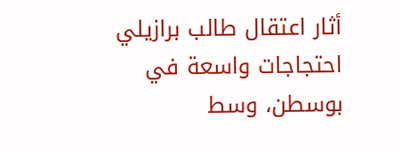أثار اعتقال طالب برازيلي احتجاجات واسعة في بوسطن، وسط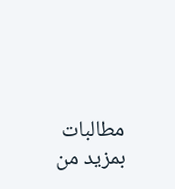مطالبات بمزيد من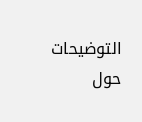التوضيحات حول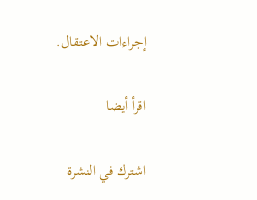إجراءات الاعتقال.

اقرأ أيضا

اشترك في النشرة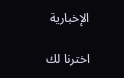الإخبارية

اخترنا لك